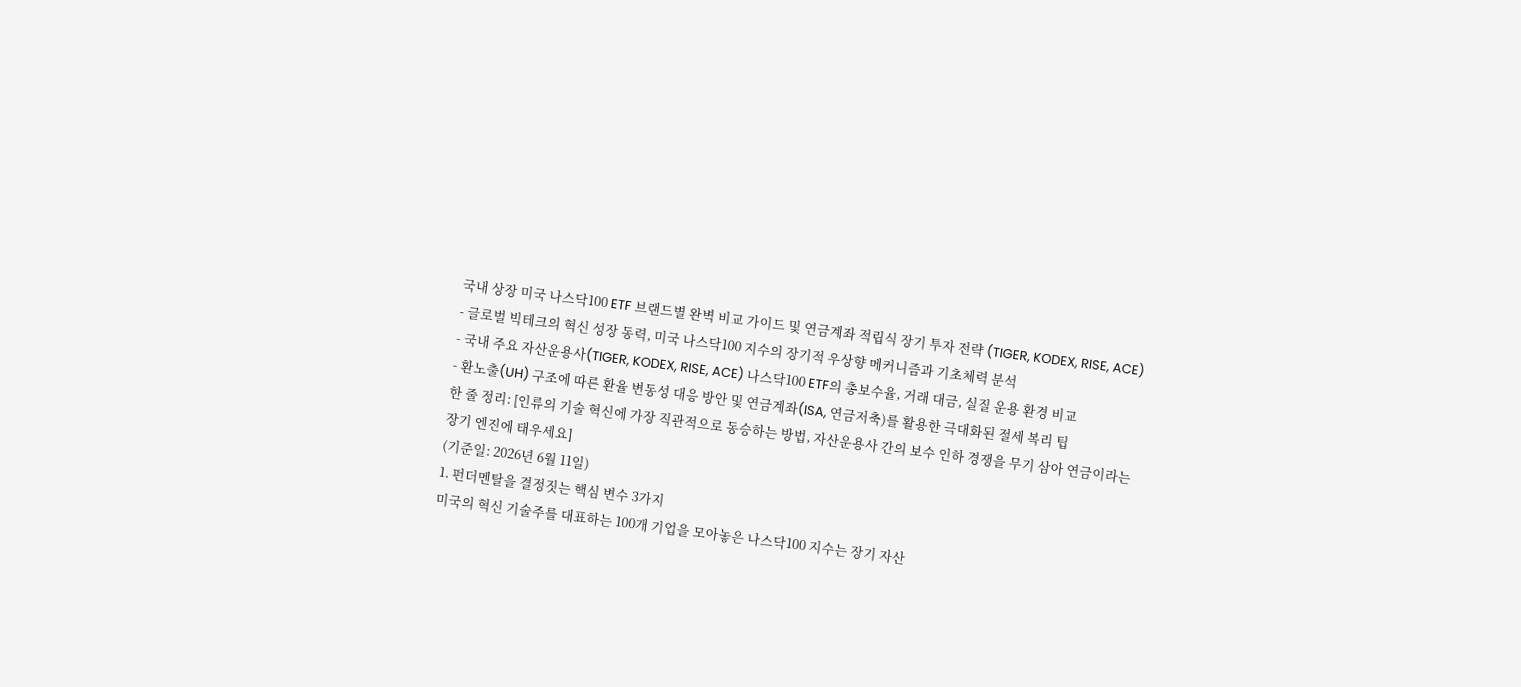국내 상장 미국 나스닥100 ETF 브랜드별 완벽 비교 가이드 및 연금계좌 적립식 장기 투자 전략 (TIGER, KODEX, RISE, ACE)
- 글로벌 빅테크의 혁신 성장 동력, 미국 나스닥100 지수의 장기적 우상향 메커니즘과 기초체력 분석
- 국내 주요 자산운용사(TIGER, KODEX, RISE, ACE) 나스닥100 ETF의 총보수율, 거래 대금, 실질 운용 환경 비교
- 환노출(UH) 구조에 따른 환율 변동성 대응 방안 및 연금계좌(ISA, 연금저축)를 활용한 극대화된 절세 복리 팁
한 줄 정리: [인류의 기술 혁신에 가장 직관적으로 동승하는 방법, 자산운용사 간의 보수 인하 경쟁을 무기 삼아 연금이라는 장기 엔진에 태우세요]
(기준일: 2026년 6월 11일)
1. 펀더멘탈을 결정짓는 핵심 변수 3가지
미국의 혁신 기술주를 대표하는 100개 기업을 모아놓은 나스닥100 지수는 장기 자산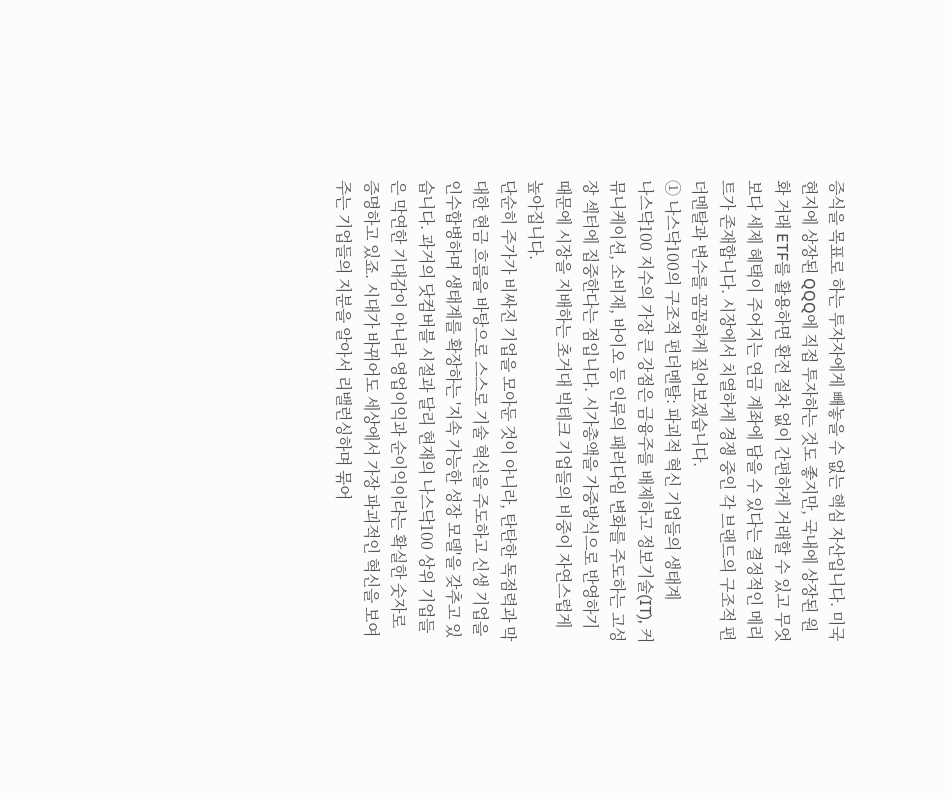증식을 목표로 하는 투자자에게 빼놓을 수 없는 핵심 자산입니다. 미국 현지에 상장된 QQQ에 직접 투자하는 것도 좋지만, 국내에 상장된 원화 거래 ETF를 활용하면 환전 절차 없이 간편하게 거래할 수 있고 무엇보다 세제 혜택이 주어지는 연금 계좌에 담을 수 있다는 결정적인 메리트가 존재합니다. 시장에서 치열하게 경쟁 중인 각 브랜드의 구조적 펀더멘탈과 변수를 꼼꼼하게 짚어보겠습니다.
① 나스닥100의 구조적 펀더멘탈: 파괴적 혁신 기업들의 생태계
나스닥100 지수의 가장 큰 강점은 금융주를 배제하고 정보기술(IT), 커뮤니케이션, 소비재, 바이오 등 인류의 패러다임 변화를 주도하는 고성장 섹터에 집중한다는 점입니다. 시가총액을 가중방식으로 반영하기 때문에 시장을 지배하는 초거대 빅테크 기업들의 비중이 자연스럽게 높아집니다.
단순히 주가가 비싸진 기업을 모아둔 것이 아니라, 탄탄한 독점력과 막대한 현금 흐름을 바탕으로 스스로 기술 혁신을 주도하고 신생 기업을 인수합병하며 생태계를 확장하는 '지속 가능한 성장 모델'을 갖추고 있습니다. 과거의 닷컴버블 시절과 달리 현재의 나스닥100 상위 기업들은 막연한 기대감이 아니라 영업이익과 순이익이라는 확실한 숫자로 증명하고 있죠. 시대가 바뀌어도 세상에서 가장 파괴적인 혁신을 보여주는 기업들의 지분을 알아서 리밸런싱하며 묶어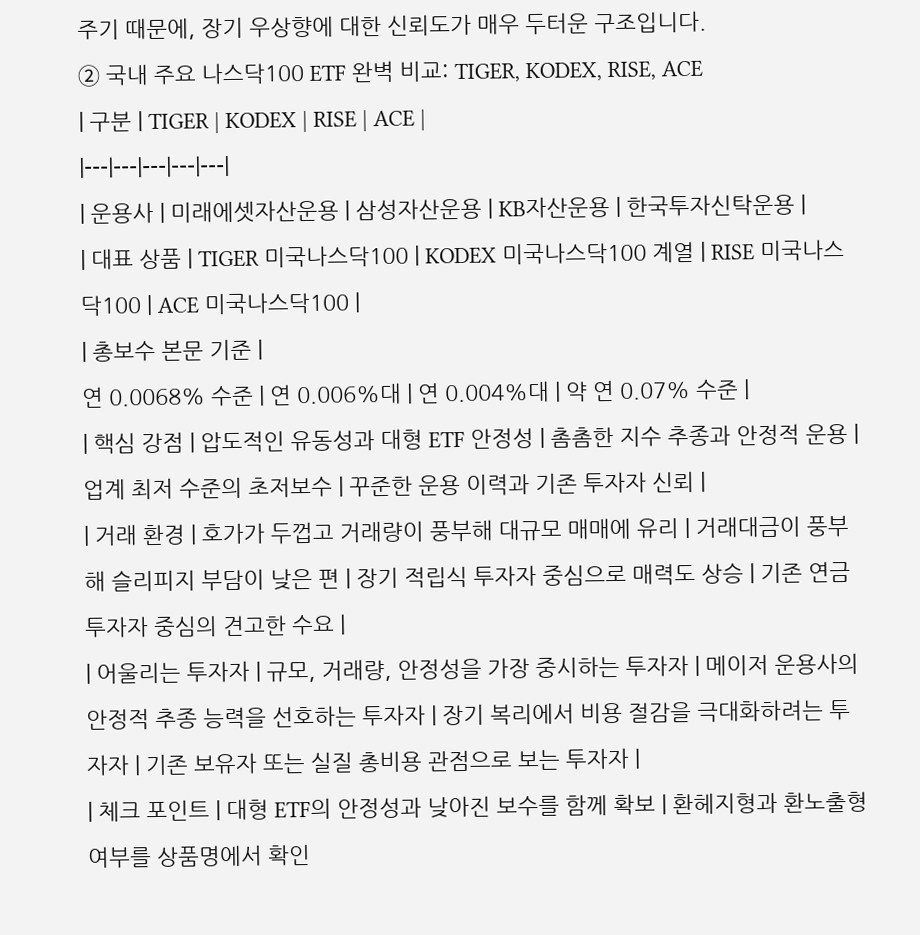주기 때문에, 장기 우상향에 대한 신뢰도가 매우 두터운 구조입니다.
② 국내 주요 나스닥100 ETF 완벽 비교: TIGER, KODEX, RISE, ACE
| 구분 | TIGER | KODEX | RISE | ACE |
|---|---|---|---|---|
| 운용사 | 미래에셋자산운용 | 삼성자산운용 | KB자산운용 | 한국투자신탁운용 |
| 대표 상품 | TIGER 미국나스닥100 | KODEX 미국나스닥100 계열 | RISE 미국나스닥100 | ACE 미국나스닥100 |
| 총보수 본문 기준 |
연 0.0068% 수준 | 연 0.006%대 | 연 0.004%대 | 약 연 0.07% 수준 |
| 핵심 강점 | 압도적인 유동성과 대형 ETF 안정성 | 촘촘한 지수 추종과 안정적 운용 | 업계 최저 수준의 초저보수 | 꾸준한 운용 이력과 기존 투자자 신뢰 |
| 거래 환경 | 호가가 두껍고 거래량이 풍부해 대규모 매매에 유리 | 거래대금이 풍부해 슬리피지 부담이 낮은 편 | 장기 적립식 투자자 중심으로 매력도 상승 | 기존 연금 투자자 중심의 견고한 수요 |
| 어울리는 투자자 | 규모, 거래량, 안정성을 가장 중시하는 투자자 | 메이저 운용사의 안정적 추종 능력을 선호하는 투자자 | 장기 복리에서 비용 절감을 극대화하려는 투자자 | 기존 보유자 또는 실질 총비용 관점으로 보는 투자자 |
| 체크 포인트 | 대형 ETF의 안정성과 낮아진 보수를 함께 확보 | 환헤지형과 환노출형 여부를 상품명에서 확인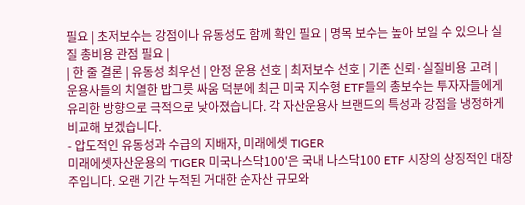필요 | 초저보수는 강점이나 유동성도 함께 확인 필요 | 명목 보수는 높아 보일 수 있으나 실질 총비용 관점 필요 |
| 한 줄 결론 | 유동성 최우선 | 안정 운용 선호 | 최저보수 선호 | 기존 신뢰·실질비용 고려 |
운용사들의 치열한 밥그릇 싸움 덕분에 최근 미국 지수형 ETF들의 총보수는 투자자들에게 유리한 방향으로 극적으로 낮아졌습니다. 각 자산운용사 브랜드의 특성과 강점을 냉정하게 비교해 보겠습니다.
- 압도적인 유동성과 수급의 지배자, 미래에셋 TIGER
미래에셋자산운용의 'TIGER 미국나스닥100'은 국내 나스닥100 ETF 시장의 상징적인 대장주입니다. 오랜 기간 누적된 거대한 순자산 규모와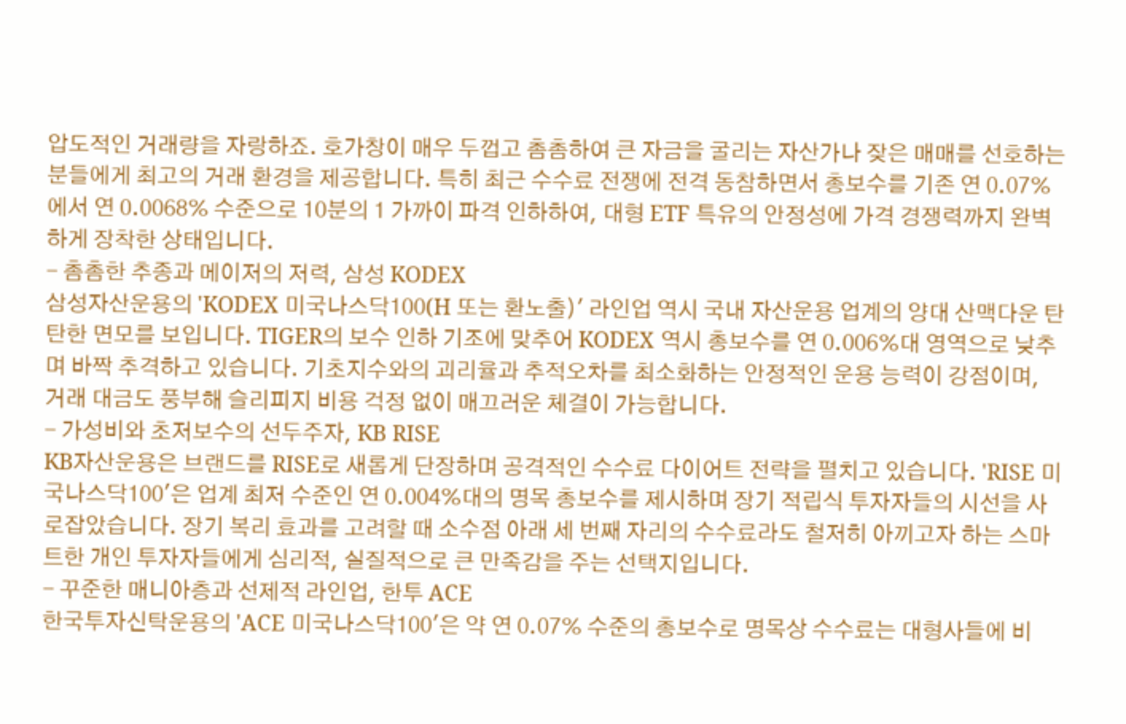압도적인 거래량을 자랑하죠. 호가창이 매우 두껍고 촘촘하여 큰 자금을 굴리는 자산가나 잦은 매매를 선호하는 분들에게 최고의 거래 환경을 제공합니다. 특히 최근 수수료 전쟁에 전격 동참하면서 총보수를 기존 연 0.07%에서 연 0.0068% 수준으로 10분의 1 가까이 파격 인하하여, 대형 ETF 특유의 안정성에 가격 경쟁력까지 완벽하게 장착한 상태입니다.
- 촘촘한 추종과 메이저의 저력, 삼성 KODEX
삼성자산운용의 'KODEX 미국나스닥100(H 또는 환노출)' 라인업 역시 국내 자산운용 업계의 양대 산맥다운 탄탄한 면모를 보입니다. TIGER의 보수 인하 기조에 맞추어 KODEX 역시 총보수를 연 0.006%대 영역으로 낮추며 바짝 추격하고 있습니다. 기초지수와의 괴리율과 추적오차를 최소화하는 안정적인 운용 능력이 강점이며, 거래 대금도 풍부해 슬리피지 비용 걱정 없이 매끄러운 체결이 가능합니다.
- 가성비와 초저보수의 선두주자, KB RISE
KB자산운용은 브랜드를 RISE로 새롭게 단장하며 공격적인 수수료 다이어트 전략을 펼치고 있습니다. 'RISE 미국나스닥100'은 업계 최저 수준인 연 0.004%대의 명목 총보수를 제시하며 장기 적립식 투자자들의 시선을 사로잡았습니다. 장기 복리 효과를 고려할 때 소수점 아래 세 번째 자리의 수수료라도 철저히 아끼고자 하는 스마트한 개인 투자자들에게 심리적, 실질적으로 큰 만족감을 주는 선택지입니다.
- 꾸준한 매니아층과 선제적 라인업, 한투 ACE
한국투자신탁운용의 'ACE 미국나스닥100'은 약 연 0.07% 수준의 총보수로 명목상 수수료는 대형사들에 비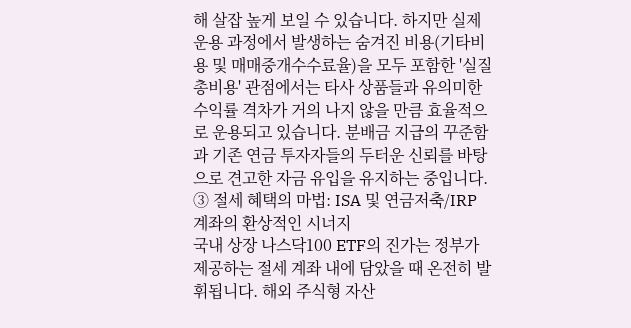해 살잡 높게 보일 수 있습니다. 하지만 실제 운용 과정에서 발생하는 숨겨진 비용(기타비용 및 매매중개수수료율)을 모두 포함한 '실질 총비용' 관점에서는 타사 상품들과 유의미한 수익률 격차가 거의 나지 않을 만큼 효율적으로 운용되고 있습니다. 분배금 지급의 꾸준함과 기존 연금 투자자들의 두터운 신뢰를 바탕으로 견고한 자금 유입을 유지하는 중입니다.
③ 절세 혜택의 마법: ISA 및 연금저축/IRP 계좌의 환상적인 시너지
국내 상장 나스닥100 ETF의 진가는 정부가 제공하는 절세 계좌 내에 담았을 때 온전히 발휘됩니다. 해외 주식형 자산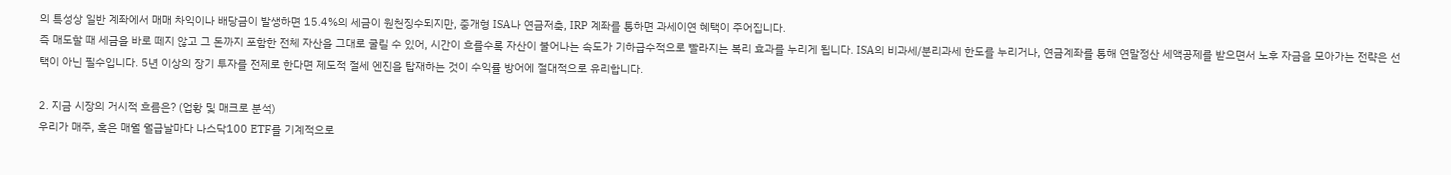의 특성상 일반 계좌에서 매매 차익이나 배당금이 발생하면 15.4%의 세금이 원천징수되지만, 중개형 ISA나 연금저축, IRP 계좌를 통하면 과세이연 혜택이 주어집니다.
즉 매도할 때 세금을 바로 떼지 않고 그 돈까지 포함한 전체 자산을 그대로 굴릴 수 있어, 시간이 흐를수록 자산이 불어나는 속도가 기하급수적으로 빨라지는 복리 효과를 누리게 됩니다. ISA의 비과세/분리과세 한도를 누리거나, 연금계좌를 통해 연말정산 세액공제를 받으면서 노후 자금을 모아가는 전략은 선택이 아닌 필수입니다. 5년 이상의 장기 투자를 전제로 한다면 제도적 절세 엔진을 탑재하는 것이 수익률 방어에 절대적으로 유리합니다.

2. 지금 시장의 거시적 흐름은? (업황 및 매크로 분석)
우리가 매주, 혹은 매월 월급날마다 나스닥100 ETF를 기계적으로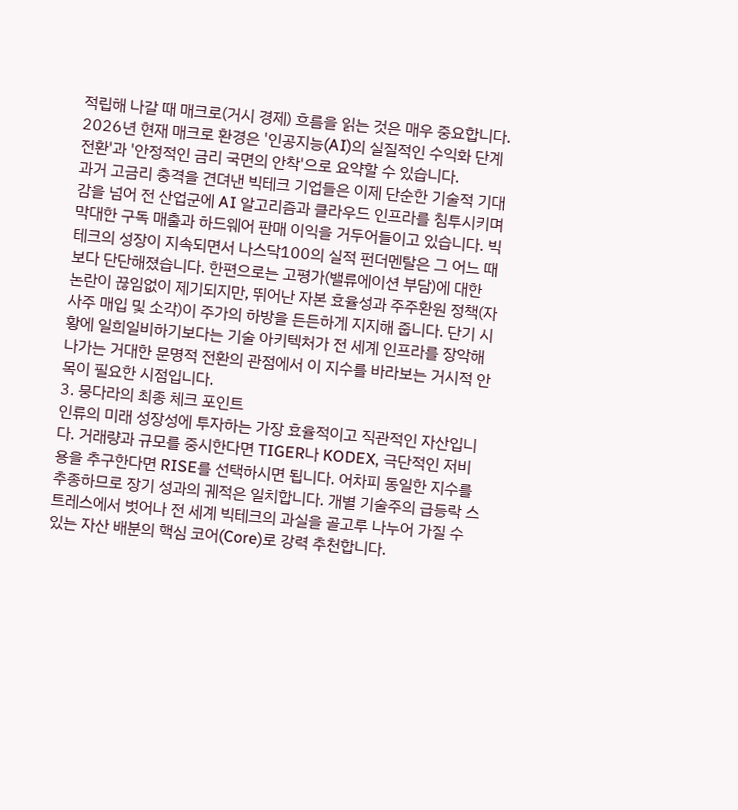적립해 나갈 때 매크로(거시 경제) 흐름을 읽는 것은 매우 중요합니다. 2026년 현재 매크로 환경은 '인공지능(AI)의 실질적인 수익화 단계 전환'과 '안정적인 금리 국면의 안착'으로 요약할 수 있습니다.
과거 고금리 충격을 견뎌낸 빅테크 기업들은 이제 단순한 기술적 기대감을 넘어 전 산업군에 AI 알고리즘과 클라우드 인프라를 침투시키며 막대한 구독 매출과 하드웨어 판매 이익을 거두어들이고 있습니다. 빅테크의 성장이 지속되면서 나스닥100의 실적 펀더멘탈은 그 어느 때보다 단단해졌습니다. 한편으로는 고평가(밸류에이션 부담)에 대한 논란이 끊임없이 제기되지만, 뛰어난 자본 효율성과 주주환원 정책(자사주 매입 및 소각)이 주가의 하방을 든든하게 지지해 줍니다. 단기 시황에 일희일비하기보다는 기술 아키텍처가 전 세계 인프라를 장악해 나가는 거대한 문명적 전환의 관점에서 이 지수를 바라보는 거시적 안목이 필요한 시점입니다.
3. 뭉다라의 최종 체크 포인트
인류의 미래 성장성에 투자하는 가장 효율적이고 직관적인 자산입니다. 거래량과 규모를 중시한다면 TIGER나 KODEX, 극단적인 저비용을 추구한다면 RISE를 선택하시면 됩니다. 어차피 동일한 지수를 추종하므로 장기 성과의 궤적은 일치합니다. 개별 기술주의 급등락 스트레스에서 벗어나 전 세계 빅테크의 과실을 골고루 나누어 가질 수 있는 자산 배분의 핵심 코어(Core)로 강력 추천합니다.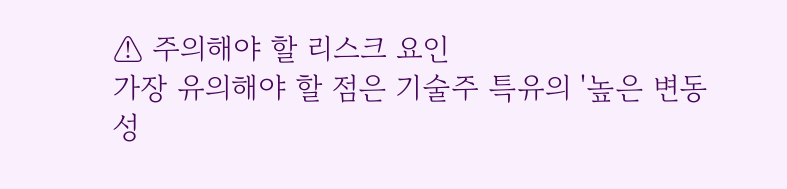⚠ 주의해야 할 리스크 요인
가장 유의해야 할 점은 기술주 특유의 '높은 변동성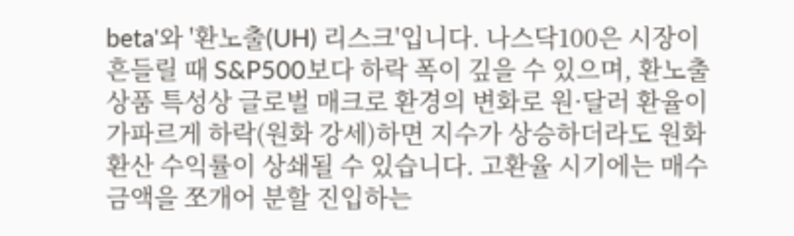beta'와 '환노출(UH) 리스크'입니다. 나스닥100은 시장이 흔들릴 때 S&P500보다 하락 폭이 깊을 수 있으며, 환노출 상품 특성상 글로벌 매크로 환경의 변화로 원·달러 환율이 가파르게 하락(원화 강세)하면 지수가 상승하더라도 원화 환산 수익률이 상쇄될 수 있습니다. 고환율 시기에는 매수 금액을 쪼개어 분할 진입하는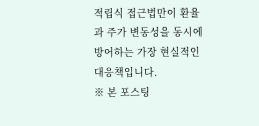적립식 접근법만이 환율과 주가 변동성을 동시에 방어하는 가장 현실적인 대응책입니다.
※ 본 포스팅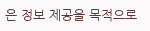은 정보 제공을 목적으로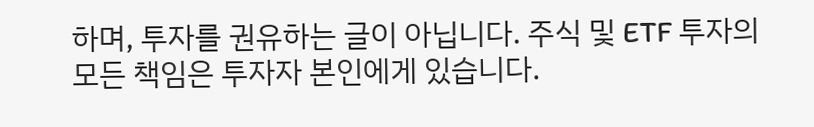하며, 투자를 권유하는 글이 아닙니다. 주식 및 ETF 투자의 모든 책임은 투자자 본인에게 있습니다.